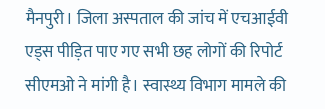मैनपुरी। जिला अस्पताल की जांच में एचआईवी एड्स पीड़ित पाए गए सभी छह लोगों की रिपोर्ट सीएमओ ने मांगी है। स्वास्थ्य विभाग मामले की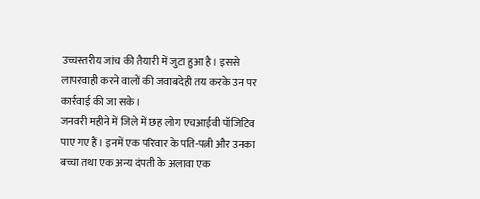उच्चस्तरीय जांच की तैयारी में जुटा हुआ है। इससे लापरवाही करने वालों की जवाबदेही तय करके उन पर कार्रवाई की जा सके।
जनवरी महीने में जिले में छह लोग एचआईवी पॉजिटिव पाए गए हैं। इनमें एक परिवार के पति-पत्नी और उनका बच्चा तथा एक अन्य दंपती के अलावा एक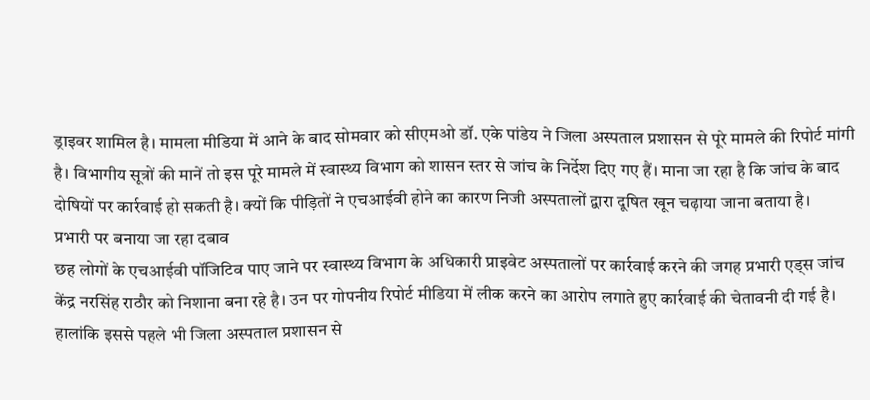ड्राइवर शामिल है। मामला मीडिया में आने के बाद सोमवार को सीएमओ डॉ. एके पांडेय ने जिला अस्पताल प्रशासन से पूरे मामले की रिपोर्ट मांगी है। विभागीय सूत्रों की मानें तो इस पूरे मामले में स्वास्थ्य विभाग को शासन स्तर से जांच के निर्देश दिए गए हैं। माना जा रहा है कि जांच के बाद दोषियों पर कार्रवाई हो सकती है। क्यों कि पीड़ितों ने एचआईवी होने का कारण निजी अस्पतालों द्वारा दूषित खून चढ़ाया जाना बताया है।
प्रभारी पर बनाया जा रहा दबाव
छह लोगों के एचआईवी पॉजिटिव पाए जाने पर स्वास्थ्य विभाग के अधिकारी प्राइवेट अस्पतालों पर कार्रवाई करने की जगह प्रभारी एड्स जांच केंद्र नरसिंह राठौर को निशाना बना रहे है। उन पर गोपनीय रिपोर्ट मीडिया में लीक करने का आरोप लगाते हुए कार्रवाई की चेतावनी दी गई है। हालांकि इससे पहले भी जिला अस्पताल प्रशासन से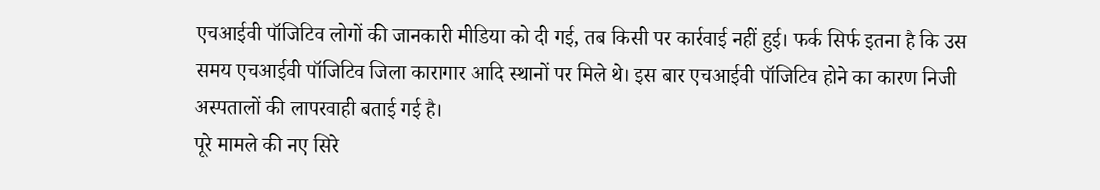एचआईवी पॉजिटिव लोगों की जानकारी मीडिया को दी गई, तब किसी पर कार्रवाई नहीं हुई। फर्क सिर्फ इतना है कि उस समय एचआईवी पॉजिटिव जिला कारागार आदि स्थानों पर मिले थे। इस बार एचआईवी पॉजिटिव होने का कारण निजी अस्पतालों की लापरवाही बताई गई है।
पूरे मामले की नए सिरे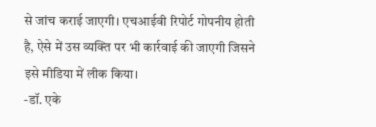से जांच कराई जाएगी। एचआईवी रिपोर्ट गोपनीय होती है, ऐसे में उस व्यक्ति पर भी कार्रवाई की जाएगी जिसने इसे मीडिया में लीक किया।
-डॉ. एके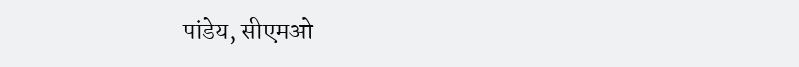पांडेय, सीएमओ